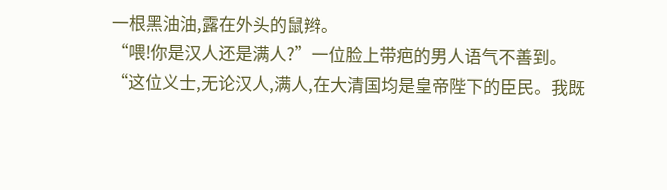一根黑油油,露在外头的鼠辫。
“喂!你是汉人还是满人?”一位脸上带疤的男人语气不善到。
“这位义士,无论汉人,满人,在大清国均是皇帝陛下的臣民。我既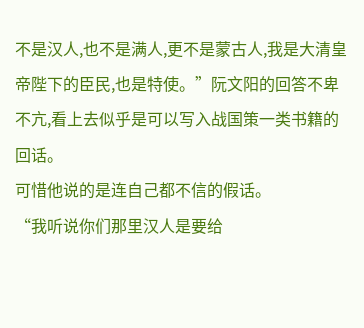不是汉人,也不是满人,更不是蒙古人,我是大清皇帝陛下的臣民,也是特使。”阮文阳的回答不卑不亢,看上去似乎是可以写入战国策一类书籍的回话。
可惜他说的是连自己都不信的假话。
“我听说你们那里汉人是要给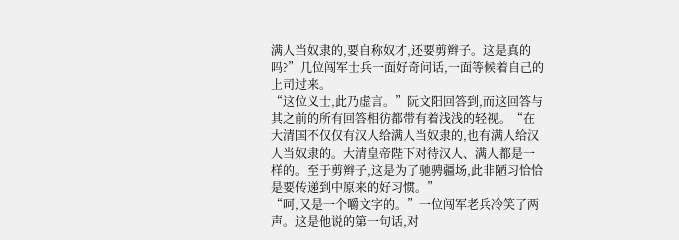满人当奴隶的,要自称奴才,还要剪辫子。这是真的吗?”几位闯军士兵一面好奇问话,一面等候着自己的上司过来。
“这位义士,此乃虚言。”阮文阳回答到,而这回答与其之前的所有回答相彷都带有着浅浅的轻视。“在大清国不仅仅有汉人给满人当奴隶的,也有满人给汉人当奴隶的。大清皇帝陛下对待汉人、满人都是一样的。至于剪辫子,这是为了驰骋疆场,此非陋习恰恰是要传递到中原来的好习惯。”
“呵,又是一个嚼文字的。”一位闯军老兵冷笑了两声。这是他说的第一句话,对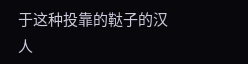于这种投靠的鞑子的汉人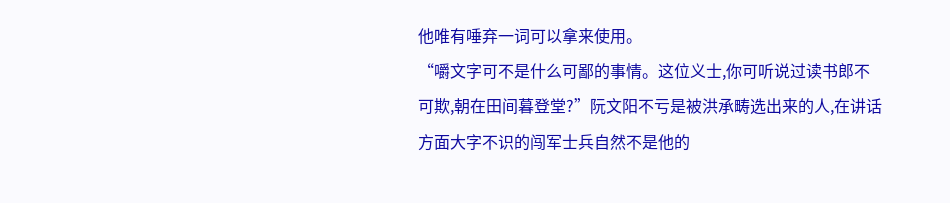他唯有唾弃一词可以拿来使用。
“嚼文字可不是什么可鄙的事情。这位义士,你可听说过读书郎不可欺,朝在田间暮登堂?”阮文阳不亏是被洪承畴选出来的人,在讲话方面大字不识的闯军士兵自然不是他的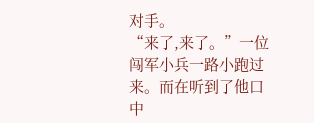对手。
“来了,来了。”一位闯军小兵一路小跑过来。而在听到了他口中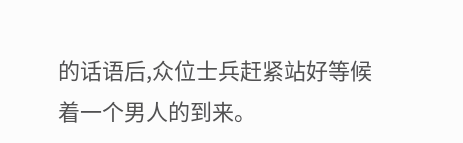的话语后,众位士兵赶紧站好等候着一个男人的到来。